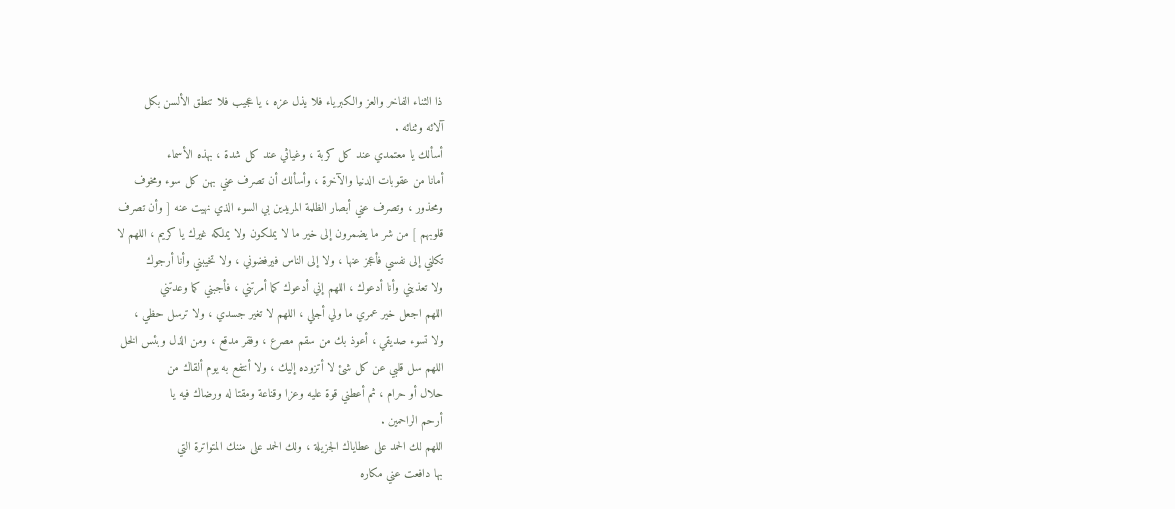ذا الثناء الفاخر والعز والكبرياء فلا يذل عزه ، يا عجيب فلا تنطق الألسن بكل
آلائه وثنائه .
أسألك يا معتمدي عند كل كربة ، وغياثي عند كل شدة ، بهذه الأسماء
أمانا من عقوبات الدنيا والآخرة ، وأسألك أن تصرف عني بهن كل سوء ومخوف
ومحذور ، وتصرف عني أبصار الظلمة المريدين بي السوء الذي نهيت عنه [ وأن تصرف
قلوبهم ] من شر ما يضمرون إلى خير ما لا يملكون ولا يملكه غيرك يا كريم ، اللهم لا
تكلني إلى نفسي فأعجز عنها ، ولا إلى الناس فيرفضوني ، ولا تخيبني وأنا أرجوك
ولا تعذبني وأنا أدعوك ، اللهم إني أدعوك كما أمرتني ، فأجبني كما وعدتني
اللهم اجعل خير عمري ما ولي أجلي ، اللهم لا تغير جسدي ، ولا ترسل حظي ،
ولا تسوء صديقي ، أعوذ بك من سقم مصرع ، وفقر مدقع ، ومن الذل وبئس الخل
اللهم سل قلبي عن كل شئ لا أتزوده إليك ، ولا أنتفع به يوم ألقاك من
حلال أو حرام ، ثم أعطني قوة عليه وعزا وقناعة ومقتا له ورضاك فيه يا
أرحم الراحمين .
اللهم لك الحمد على عطاياك الجزيلة ، ولك الحمد على مننك المتواترة التي
بها دافعت عني مكاره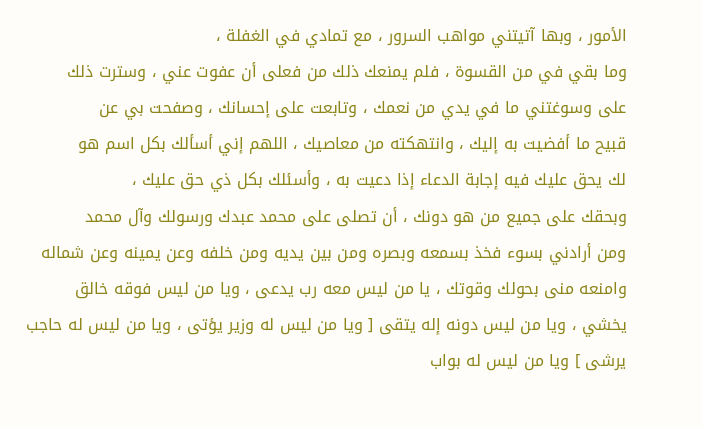الأمور ، وبها آتيتني مواهب السرور ، مع تمادي في الغفلة ،
وما بقي في من القسوة ، فلم يمنعك ذلك من فعلى أن عفوت عني ، وسترت ذلك
على وسوغتني ما في يدي من نعمك ، وتابعت على إحسانك ، وصفحت بي عن
قبيح ما أفضيت به إليك ، وانتهكته من معاصيك ، اللهم إني أسألك بكل اسم هو
لك يحق عليك فيه إجابة الدعاء إذا دعيت به ، وأسئلك بكل ذي حق عليك ،
وبحقك على جميع من هو دونك ، أن تصلى على محمد عبدك ورسولك وآل محمد
ومن أرادني بسوء فخذ بسمعه وبصره ومن بين يديه ومن خلفه وعن يمينه وعن شماله
وامنعه منى بحولك وقوتك ، يا من ليس معه رب يدعى ، ويا من ليس فوقه خالق
يخشي ، ويا من ليس دونه إله يتقى [ ويا من ليس له وزير يؤتى ، ويا من ليس له حاجب
يرشى ] ويا من ليس له بواب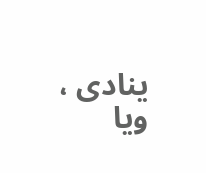ينادى ، ويا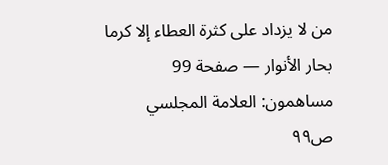من لا يزداد على كثرة العطاء إلا كرما
بحار الأنوار — صفحة 99
مساهمون: العلامة المجلسي
ص٩٩